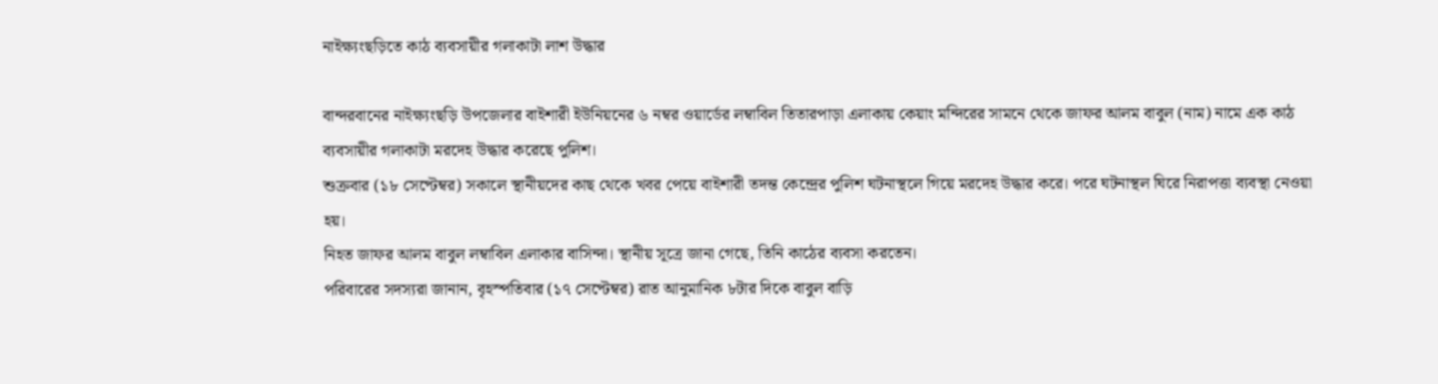নাইক্ষ্যংছড়িতে কাঠ ব্যবসায়ীর গলাকাটা লাশ উদ্ধার

বান্দরবানের নাইক্ষ্যংছড়ি উপজেলার বাইশারী ইউনিয়নের ৬ নম্বর ওয়ার্ডের লম্বাবিল তিতারপাড়া এলাকায় কেয়াং মন্দিরের সামনে থেকে জাফর আলম বাবুল (নাম) নামে এক কাঠ ব্যবসায়ীর গলাকাটা মরদেহ উদ্ধার করেছে পুলিশ।
শুক্রবার (১৮ সেপ্টেম্বর) সকালে স্থানীয়দের কাছ থেকে খবর পেয়ে বাইশারী তদন্ত কেন্দ্রের পুলিশ ঘটনাস্থলে গিয়ে মরদেহ উদ্ধার করে। পরে ঘটনাস্থল ঘিরে নিরাপত্তা ব্যবস্থা নেওয়া হয়।
নিহত জাফর আলম বাবুল লম্বাবিল এলাকার বাসিন্দা। স্থানীয় সূত্রে জানা গেছে, তিনি কাঠের ব্যবসা করতেন।
পরিবারের সদস্যরা জানান, বৃহস্পতিবার (১৭ সেপ্টেম্বর) রাত আনুমানিক ৮টার দিকে বাবুল বাড়ি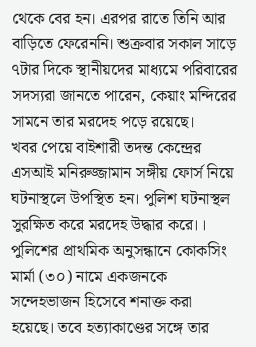থেকে বের হন। এরপর রাতে তিনি আর বাড়িতে ফেরেননি। শুক্রবার সকাল সাড়ে ৭টার দিকে স্থানীয়দের মাধ্যমে পরিবারের সদস্যরা জানতে পারেন, কেয়াং মন্দিরের সামনে তার মরদেহ পড়ে রয়েছে।
খবর পেয়ে বাইশারী তদন্ত কেন্দ্রের এসআই মনিরুজ্জামান সঙ্গীয় ফোর্স নিয়ে ঘটনাস্থলে উপস্থিত হন। পুলিশ ঘটনাস্থল সুরক্ষিত করে মরদেহ উদ্ধার করে।।
পুলিশের প্রাথমিক অনুসন্ধানে কোকসিং মার্মা (৩০) নামে একজনকে সন্দেহভাজন হিসেবে শনাক্ত করা হয়েছে। তবে হত্যাকাণ্ডের সঙ্গে তার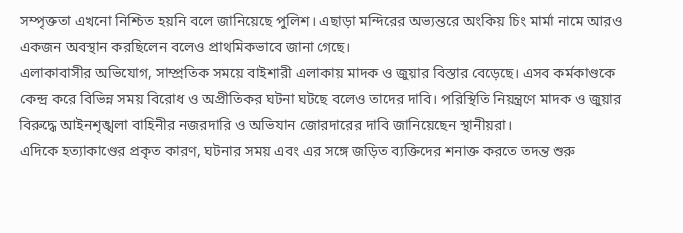সম্পৃক্ততা এখনো নিশ্চিত হয়নি বলে জানিয়েছে পুলিশ। এছাড়া মন্দিরের অভ্যন্তরে অংকিয় চিং মার্মা নামে আরও একজন অবস্থান করছিলেন বলেও প্রাথমিকভাবে জানা গেছে।
এলাকাবাসীর অভিযোগ, সাম্প্রতিক সময়ে বাইশারী এলাকায় মাদক ও জুয়ার বিস্তার বেড়েছে। এসব কর্মকাণ্ডকে কেন্দ্র করে বিভিন্ন সময় বিরোধ ও অপ্রীতিকর ঘটনা ঘটছে বলেও তাদের দাবি। পরিস্থিতি নিয়ন্ত্রণে মাদক ও জুয়ার বিরুদ্ধে আইনশৃঙ্খলা বাহিনীর নজরদারি ও অভিযান জোরদারের দাবি জানিয়েছেন স্থানীয়রা।
এদিকে হত্যাকাণ্ডের প্রকৃত কারণ, ঘটনার সময় এবং এর সঙ্গে জড়িত ব্যক্তিদের শনাক্ত করতে তদন্ত শুরু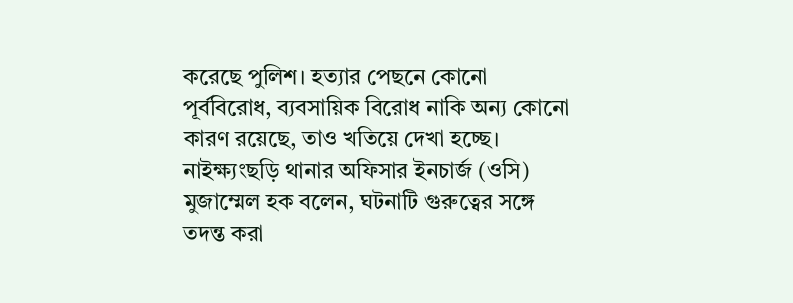করেছে পুলিশ। হত্যার পেছনে কোনো পূর্ববিরোধ, ব্যবসায়িক বিরোধ নাকি অন্য কোনো কারণ রয়েছে, তাও খতিয়ে দেখা হচ্ছে।
নাইক্ষ্যংছড়ি থানার অফিসার ইনচার্জ (ওসি) মুজাম্মেল হক বলেন, ঘটনাটি গুরুত্বের সঙ্গে তদন্ত করা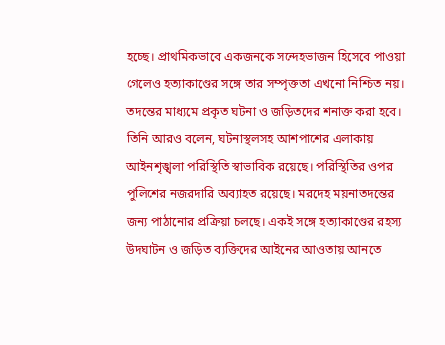হচ্ছে। প্রাথমিকভাবে একজনকে সন্দেহভাজন হিসেবে পাওয়া গেলেও হত্যাকাণ্ডের সঙ্গে তার সম্পৃক্ততা এখনো নিশ্চিত নয়। তদন্তের মাধ্যমে প্রকৃত ঘটনা ও জড়িতদের শনাক্ত করা হবে।
তিনি আরও বলেন, ঘটনাস্থলসহ আশপাশের এলাকায় আইনশৃঙ্খলা পরিস্থিতি স্বাভাবিক রয়েছে। পরিস্থিতির ওপর পুলিশের নজরদারি অব্যাহত রয়েছে। মরদেহ ময়নাতদন্তের জন্য পাঠানোর প্রক্রিয়া চলছে। একই সঙ্গে হত্যাকাণ্ডের রহস্য উদঘাটন ও জড়িত ব্যক্তিদের আইনের আওতায় আনতে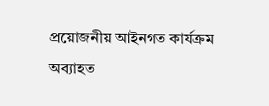প্রয়োজনীয় আইনগত কার্যক্রম অব্যাহত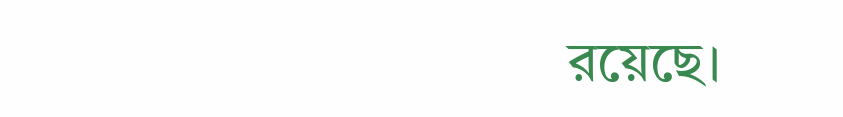রয়েছে।